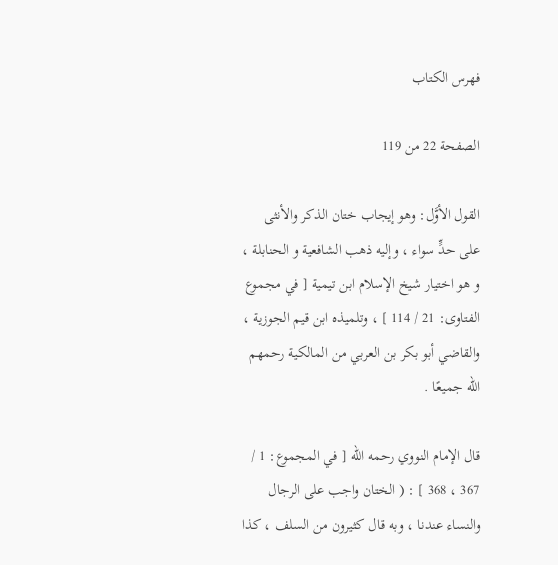فهرس الكتاب

الصفحة 22 من 119

القول الأوَّل: وهو إيجاب ختان الذكر والأنثى على حدٍّ سواء ، وإليه ذهب الشافعية و الحنابلة ، و هو اختيار شيخ الإسلام ابن تيمية [ في مجموع الفتاوى: 21 / 114 ] ، وتلميذه ابن قيم الجوزية ، والقاضي أبو بكر بن العربي من المالكية رحمهم الله جميعًا .

قال الإمام النووي رحمه الله [ في المجموع: 1 / 367 ، 368 ] : ( الختان واجب على الرجال والنساء عندنا ، وبه قال كثيرون من السلف ، كذا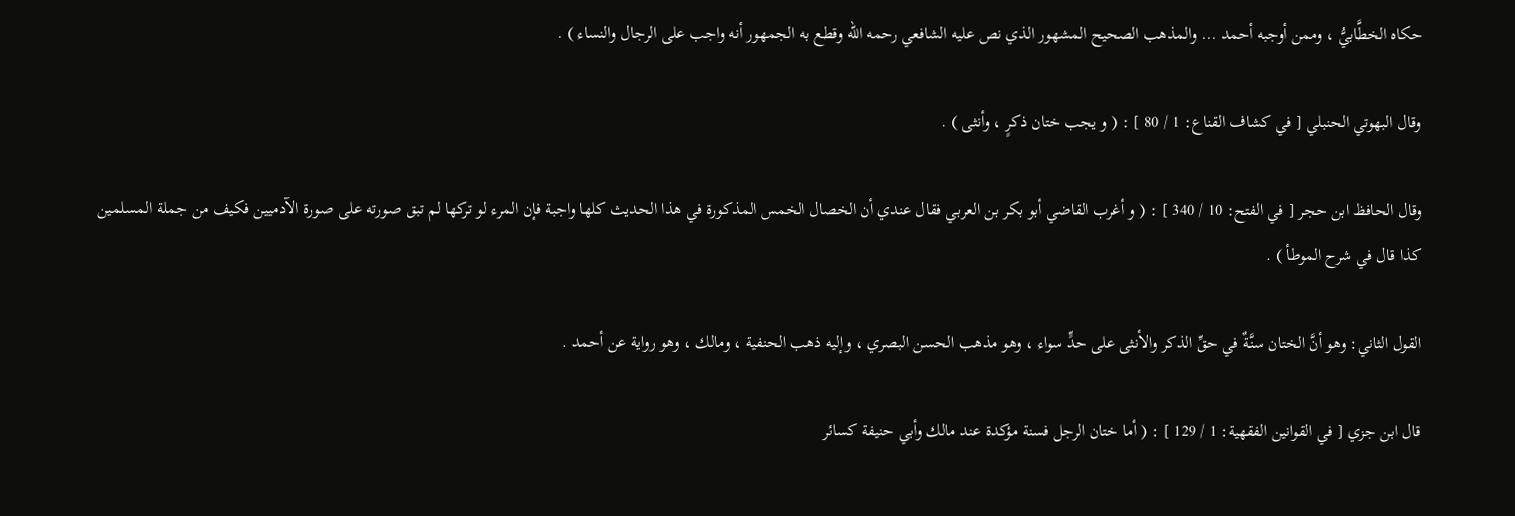حكاه الخطَّابيُّ ، وممن أوجبه أحمد ... والمذهب الصحيح المشهور الذي نص عليه الشافعي رحمه الله وقطع به الجمهور أنه واجب على الرجال والنساء ) .

وقال البهوتي الحنبلي [ في كشاف القناع: 1 / 80 ] : ( و يجب ختان ذكرٍ ، وأنثى ) .

وقال الحافظ ابن حجر [ في الفتح: 10 / 340 ] : ( و أغرب القاضي أبو بكر بن العربي فقال عندي أن الخصال الخمس المذكورة في هذا الحديث كلها واجبة فإن المرء لو تركها لم تبق صورته على صورة الآدميين فكيف من جملة المسلمين كذا قال في شرح الموطأ ) .

القول الثاني: وهو أنَّ الختان سنَّةٌ في حقِّ الذكر والأنثى على حدٍّ سواء ، وهو مذهب الحسن البصري ، وإليه ذهب الحنفية ، ومالك ، وهو رواية عن أحمد .

قال ابن جزي [ في القوانين الفقهية: 1 / 129 ] : ( أما ختان الرجل فسنة مؤكدة عند مالك وأبي حنيفة كسائر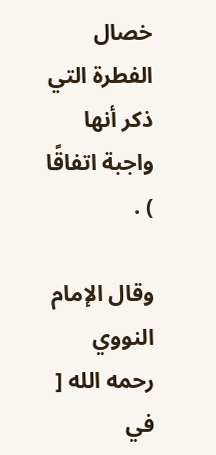خصال الفطرة التي ذكر أنها واجبة اتفاقًا ) .

وقال الإمام النووي رحمه الله [ في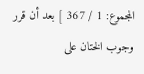المجموع: 1 / 367 ] بعد أن قرر وجوب الختان على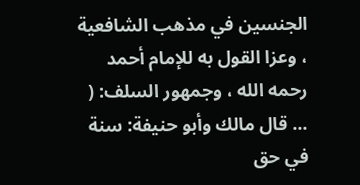الجنسين في مذهب الشافعية ، وعزا القول به للإمام أحمد رحمه الله ، وجمهور السلف: ( ... قال مالك وأبو حنيفة: سنة في حق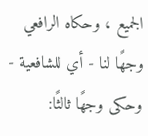الجميع ، وحكاه الرافعي وجهًا لنا - أي للشافعية - وحكى وجهًا ثالثًا: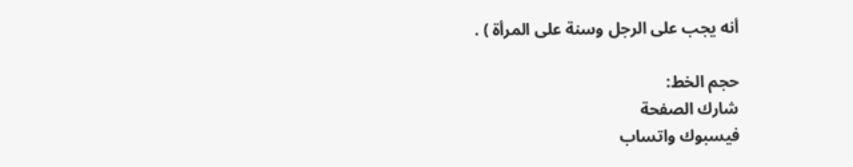أنه يجب على الرجل وسنة على المرأة ) .

حجم الخط:
شارك الصفحة
فيسبوك واتساب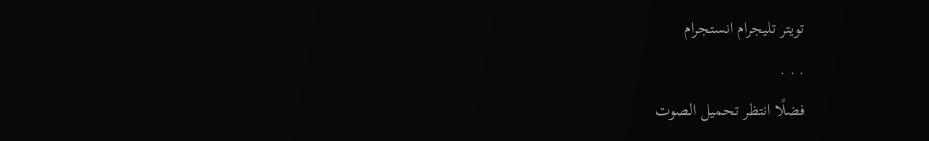تويتر تليجرام انستجرام
. . .
فضلًا انتظر تحميل الصوت